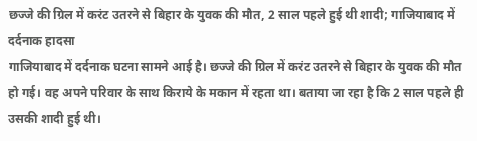छज्जे की ग्रिल में करंट उतरने से बिहार के युवक की मौत, 2 साल पहले हुई थी शादी; गाजियाबाद में दर्दनाक हादसा
गाजियाबाद में दर्दनाक घटना सामने आई है। छज्जे की ग्रिल में करंट उतरने से बिहार के युवक की मौत हो गई। वह अपने परिवार के साथ किराये के मकान में रहता था। बताया जा रहा है कि 2 साल पहले ही उसकी शादी हुई थी।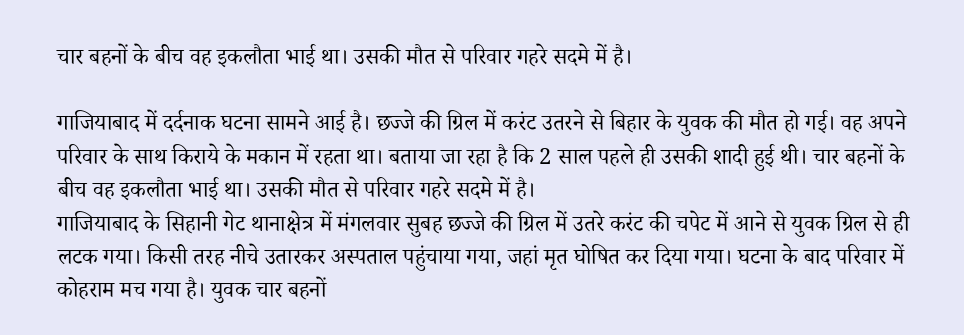चार बहनों के बीच वह इकलौता भाई था। उसकी मौत से परिवार गहरे सदमे में है।

गाजियाबाद में दर्दनाक घटना सामने आई है। छज्जे की ग्रिल में करंट उतरने से बिहार के युवक की मौत हो गई। वह अपने परिवार के साथ किराये के मकान में रहता था। बताया जा रहा है कि 2 साल पहले ही उसकी शादी हुई थी। चार बहनों के बीच वह इकलौता भाई था। उसकी मौत से परिवार गहरे सदमे में है।
गाजियाबाद के सिहानी गेट थानाक्षेत्र में मंगलवार सुबह छज्जे की ग्रिल में उतरे करंट की चपेट में आने से युवक ग्रिल से ही लटक गया। किसी तरह नीचे उतारकर अस्पताल पहुंचाया गया, जहां मृत घोषित कर दिया गया। घटना के बाद परिवार में कोहराम मच गया है। युवक चार बहनों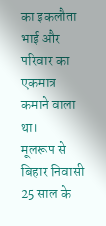का इकलौता भाई और परिवार का एकमात्र कमाने वाला था।
मूलरूप से बिहार निवासी 25 साल के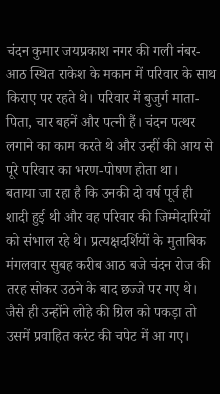चंदन कुमार जयप्रकाश नगर की गली नंबर-आठ स्थित राकेश के मकान में परिवार के साथ किराए पर रहते थे। परिवार में बुजुर्ग माता-पिता, चार बहनें और पत्नी हैं। चंदन पत्थर लगाने का काम करते थे और उन्हीं की आय से पूरे परिवार का भरण-पोषण होता था।
बताया जा रहा है कि उनकी दो वर्ष पूर्व ही शादी हुई थी और वह परिवार की जिम्मेदारियों को संभाल रहे थे। प्रत्यक्षदर्शियों के मुताबिक मंगलवार सुबह करीब आठ बजे चंदन रोज की तरह सोकर उठने के बाद छज्जे पर गए थे। जैसे ही उन्होंने लोहे की ग्रिल को पकड़ा तो उसमें प्रवाहित करंट की चपेट में आ गए।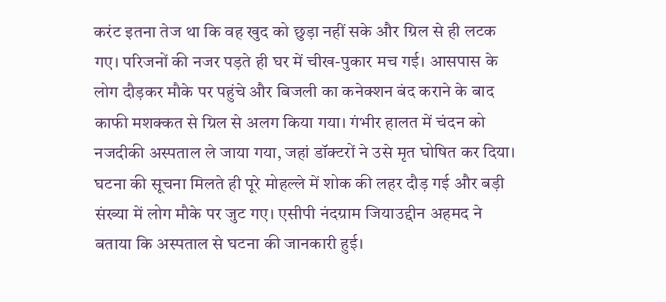करंट इतना तेज था कि वह खुद को छुड़ा नहीं सके और ग्रिल से ही लटक गए। परिजनों की नजर पड़ते ही घर में चीख-पुकार मच गई। आसपास के लोग दौड़कर मौके पर पहुंचे और बिजली का कनेक्शन बंद कराने के बाद काफी मशक्कत से ग्रिल से अलग किया गया। गंभीर हालत में चंदन को नजदीकी अस्पताल ले जाया गया, जहां डॉक्टरों ने उसे मृत घोषित कर दिया।
घटना की सूचना मिलते ही पूरे मोहल्ले में शोक की लहर दौड़ गई और बड़ी संख्या में लोग मौके पर जुट गए। एसीपी नंदग्राम जियाउद्दीन अहमद ने बताया कि अस्पताल से घटना की जानकारी हुई।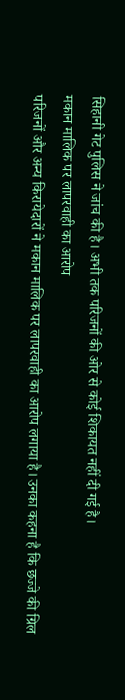सिहानी गेट पुलिस ने जांच की है। अभी तक परिजनों की ओर से कोई शिकायत नहीं दी गई है।
मकान मालिक पर लापरवाही का आरोप
परिजनों और अन्य किरायेदारों ने मकान मालिक पर लापरवाही का आरोप लगाया है। उनका कहना है कि छज्जे की ग्रिल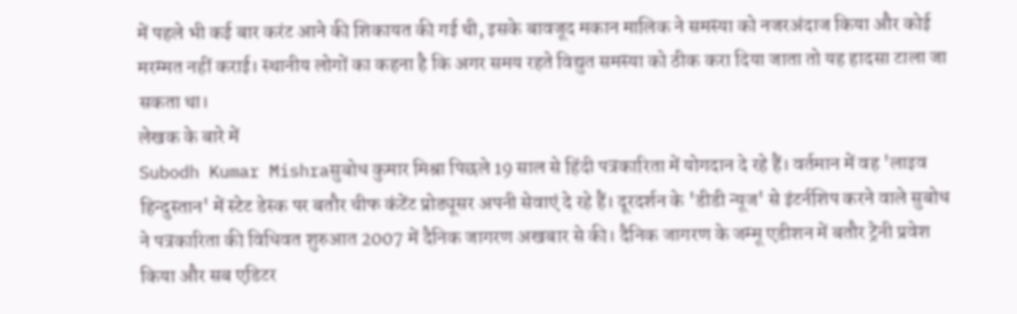में पहले भी कई बार करंट आने की शिकायत की गई थी, इसके बावजूद मकान मालिक ने समस्या को नजरअंदाज किया और कोई मरम्मत नहीं कराई। स्थानीय लोगों का कहना है कि अगर समय रहते विद्युत समस्या को ठीक करा दिया जाता तो यह हादसा टाला जा सकता था।
लेखक के बारे में
Subodh Kumar Mishraसुबोध कुमार मिश्रा पिछले 19 साल से हिंदी पत्रकारिता में योगदान दे रहे हैं। वर्तमान में वह 'लाइव हिन्दुस्तान' में स्टेट डेस्क पर बतौर चीफ कंटेंट प्रोड्यूसर अपनी सेवाएं दे रहे हैं। दूरदर्शन के 'डीडी न्यूज' से इंटर्नशिप करने वाले सुबोध ने पत्रकारिता की विधिवत शुरुआत 2007 में दैनिक जागरण अखबार से की। दैनिक जागरण के जम्मू एडीशन में बतौर ट्रेनी प्रवेश किया और सब एडिटर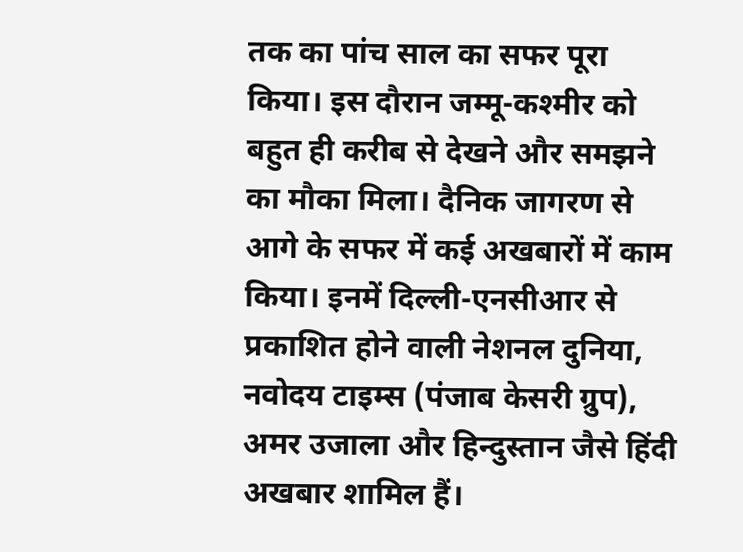तक का पांच साल का सफर पूरा किया। इस दौरान जम्मू-कश्मीर को बहुत ही करीब से देखने और समझने का मौका मिला। दैनिक जागरण से आगे के सफर में कई अखबारों में काम किया। इनमें दिल्ली-एनसीआर से प्रकाशित होने वाली नेशनल दुनिया, नवोदय टाइम्स (पंजाब केसरी ग्रुप), अमर उजाला और हिन्दुस्तान जैसे हिंदी अखबार शामिल हैं।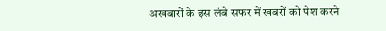अखबारों के इस लंबे सफर में खबरों को पेश करने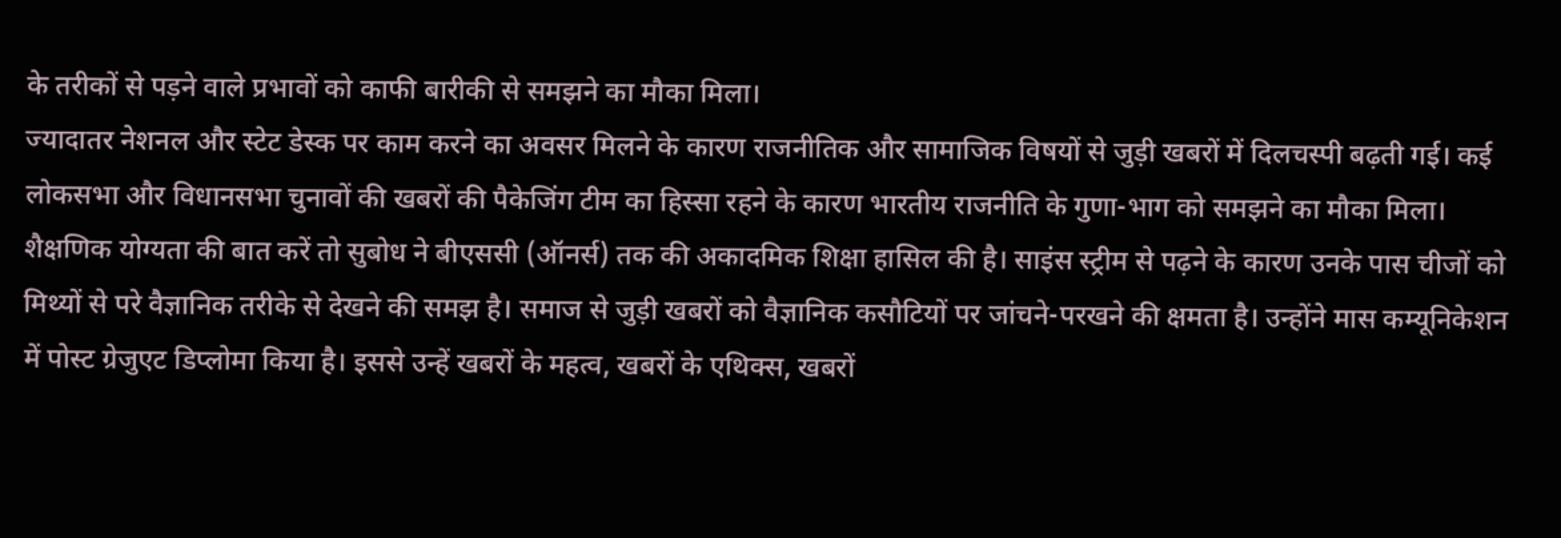के तरीकों से पड़ने वाले प्रभावों को काफी बारीकी से समझने का मौका मिला।
ज्यादातर नेशनल और स्टेट डेस्क पर काम करने का अवसर मिलने के कारण राजनीतिक और सामाजिक विषयों से जुड़ी खबरों में दिलचस्पी बढ़ती गई। कई लोकसभा और विधानसभा चुनावों की खबरों की पैकेजिंग टीम का हिस्सा रहने के कारण भारतीय राजनीति के गुणा-भाग को समझने का मौका मिला।
शैक्षणिक योग्यता की बात करें तो सुबोध ने बीएससी (ऑनर्स) तक की अकादमिक शिक्षा हासिल की है। साइंस स्ट्रीम से पढ़ने के कारण उनके पास चीजों को मिथ्यों से परे वैज्ञानिक तरीके से देखने की समझ है। समाज से जुड़ी खबरों को वैज्ञानिक कसौटियों पर जांचने-परखने की क्षमता है। उन्होंने मास कम्यूनिकेशन में पोस्ट ग्रेजुएट डिप्लोमा किया है। इससे उन्हें खबरों के महत्व, खबरों के एथिक्स, खबरों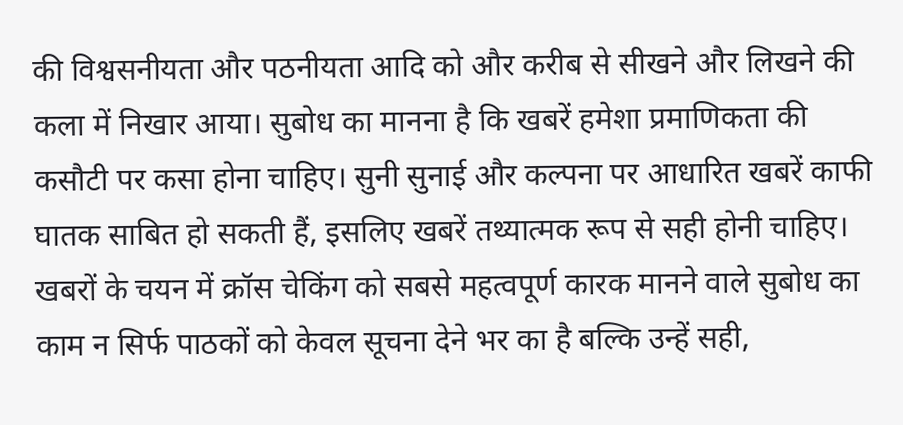की विश्वसनीयता और पठनीयता आदि को और करीब से सीखने और लिखने की कला में निखार आया। सुबोध का मानना है कि खबरें हमेशा प्रमाणिकता की कसौटी पर कसा होना चाहिए। सुनी सुनाई और कल्पना पर आधारित खबरें काफी घातक साबित हो सकती हैं, इसलिए खबरें तथ्यात्मक रूप से सही होनी चाहिए। खबरों के चयन में क्रॉस चेकिंग को सबसे महत्वपूर्ण कारक मानने वाले सुबोध का काम न सिर्फ पाठकों को केवल सूचना देने भर का है बल्कि उन्हें सही,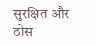सुरक्षित और ठोस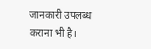जानकारी उपलब्ध कराना भी है।